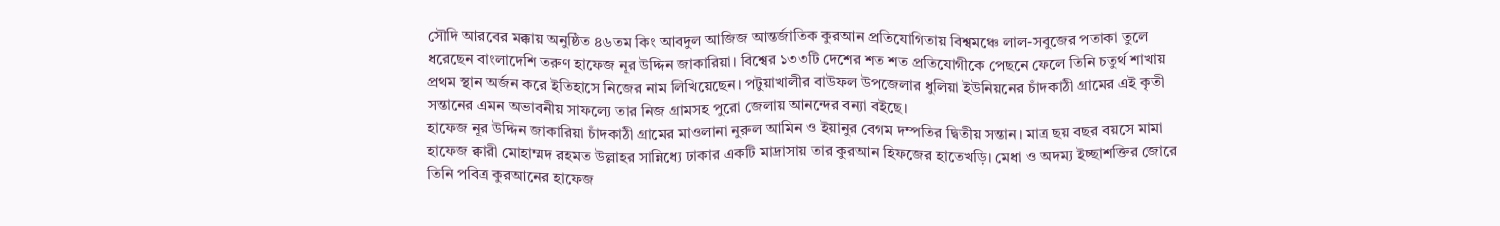সৌদি আরবের মক্কায় অনুষ্ঠিত ৪৬তম কিং আবদুল আজিজ আন্তর্জাতিক কুরআন প্রতিযোগিতায় বিশ্বমঞ্চে লাল-সবুজের পতাকা তুলে ধরেছেন বাংলাদেশি তরুণ হাফেজ নূর উদ্দিন জাকারিয়া। বিশ্বের ১৩৩টি দেশের শত শত প্রতিযোগীকে পেছনে ফেলে তিনি চতুর্থ শাখায় প্রথম স্থান অর্জন করে ইতিহাসে নিজের নাম লিখিয়েছেন। পটুয়াখালীর বাউফল উপজেলার ধুলিয়া ইউনিয়নের চাঁদকাঠী গ্রামের এই কৃতী সন্তানের এমন অভাবনীয় সাফল্যে তার নিজ গ্রামসহ পুরো জেলায় আনন্দের বন্যা বইছে।
হাফেজ নূর উদ্দিন জাকারিয়া চাঁদকাঠী গ্রামের মাওলানা নুরুল আমিন ও ইয়ানুর বেগম দম্পতির দ্বিতীয় সন্তান। মাত্র ছয় বছর বয়সে মামা হাফেজ ক্বারী মোহাম্মদ রহমত উল্লাহর সান্নিধ্যে ঢাকার একটি মাদ্রাসায় তার কুরআন হিফজের হাতেখড়ি। মেধা ও অদম্য ইচ্ছাশক্তির জোরে তিনি পবিত্র কুরআনের হাফেজ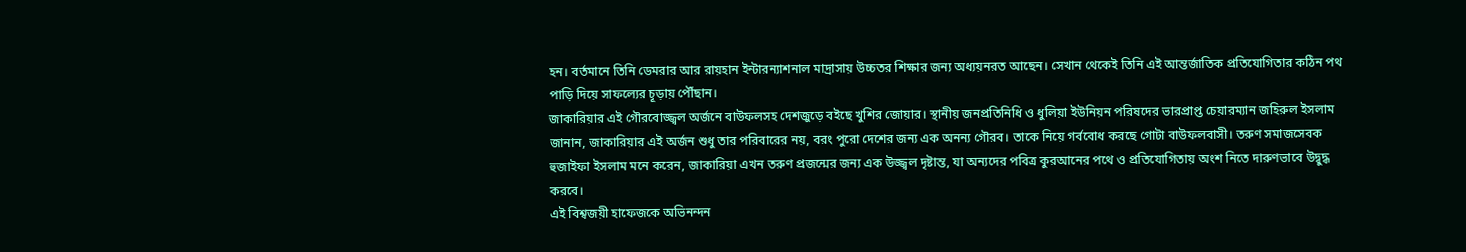হন। বর্তমানে তিনি ডেমরার আর রায়হান ইন্টারন্যাশনাল মাদ্রাসায় উচ্চতর শিক্ষার জন্য অধ্যয়নরত আছেন। সেখান থেকেই তিনি এই আন্তর্জাতিক প্রতিযোগিতার কঠিন পথ পাড়ি দিয়ে সাফল্যের চূড়ায় পৌঁছান।
জাকারিয়ার এই গৌরবোজ্জ্বল অর্জনে বাউফলসহ দেশজুড়ে বইছে খুশির জোয়ার। স্থানীয় জনপ্রতিনিধি ও ধুলিয়া ইউনিয়ন পরিষদের ভারপ্রাপ্ত চেয়ারম্যান জহিরুল ইসলাম জানান, জাকারিয়ার এই অর্জন শুধু তার পরিবারের নয়, বরং পুরো দেশের জন্য এক অনন্য গৌরব। তাকে নিয়ে গর্ববোধ করছে গোটা বাউফলবাসী। তরুণ সমাজসেবক হুজাইফা ইসলাম মনে করেন, জাকারিয়া এখন তরুণ প্রজন্মের জন্য এক উজ্জ্বল দৃষ্টান্ত, যা অন্যদের পবিত্র কুরআনের পথে ও প্রতিযোগিতায় অংশ নিতে দারুণভাবে উদ্বুদ্ধ করবে।
এই বিশ্বজয়ী হাফেজকে অভিনন্দন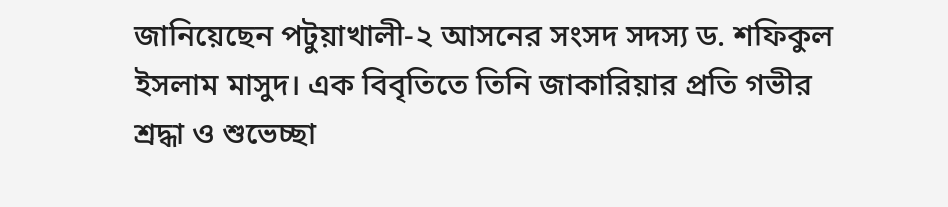জানিয়েছেন পটুয়াখালী-২ আসনের সংসদ সদস্য ড. শফিকুল ইসলাম মাসুদ। এক বিবৃতিতে তিনি জাকারিয়ার প্রতি গভীর শ্রদ্ধা ও শুভেচ্ছা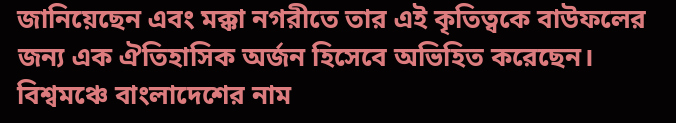জানিয়েছেন এবং মক্কা নগরীতে তার এই কৃতিত্বকে বাউফলের জন্য এক ঐতিহাসিক অর্জন হিসেবে অভিহিত করেছেন। বিশ্বমঞ্চে বাংলাদেশের নাম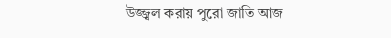উজ্জ্বল করায় পুরো জাতি আজ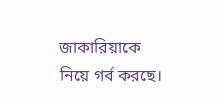জাকারিয়াকে নিয়ে গর্ব করছে।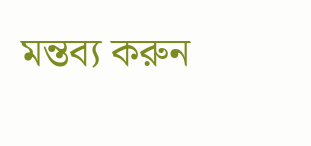মন্তব্য করুন